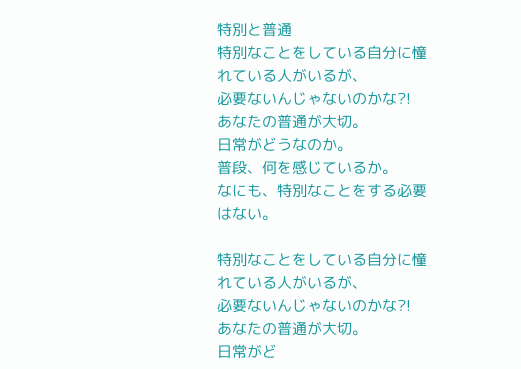特別と普通
特別なことをしている自分に憧れている人がいるが、
必要ないんじゃないのかな?!
あなたの普通が大切。
日常がどうなのか。
普段、何を感じているか。
なにも、特別なことをする必要はない。

特別なことをしている自分に憧れている人がいるが、
必要ないんじゃないのかな?!
あなたの普通が大切。
日常がど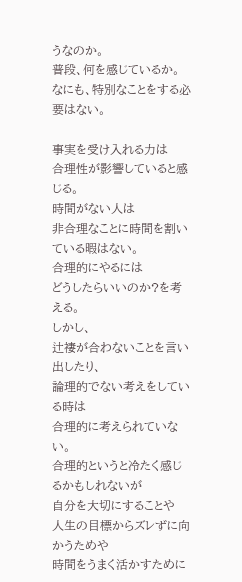うなのか。
普段、何を感じているか。
なにも、特別なことをする必要はない。

事実を受け入れる力は
合理性が影響していると感じる。
時間がない人は
非合理なことに時間を割いている暇はない。
合理的にやるには
どうしたらいいのか?を考える。
しかし、
辻褄が合わないことを言い出したり、
論理的でない考えをしている時は
合理的に考えられていない。
合理的というと冷たく感じるかもしれないが
自分を大切にすることや
人生の目標からズレずに向かうためや
時間をうまく活かすために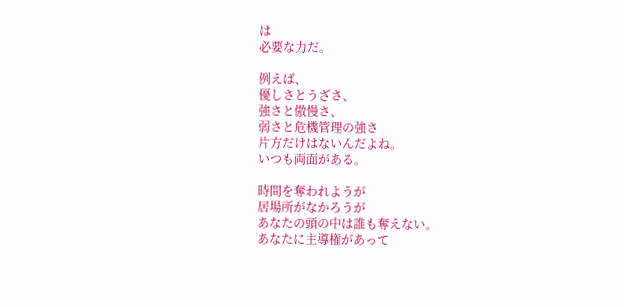は
必要な力だ。

例えば、
優しさとうざさ、
強さと傲慢さ、
弱さと危機管理の強さ
片方だけはないんだよね。
いつも両面がある。

時間を奪われようが
居場所がなかろうが
あなたの頭の中は誰も奪えない。
あなたに主導権があって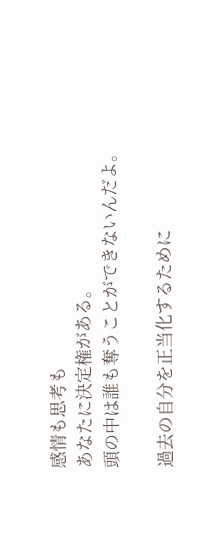感情も思考も
あなたに決定権がある。
頭の中は誰も奪うことができないんだよ。

過去の自分を正当化するために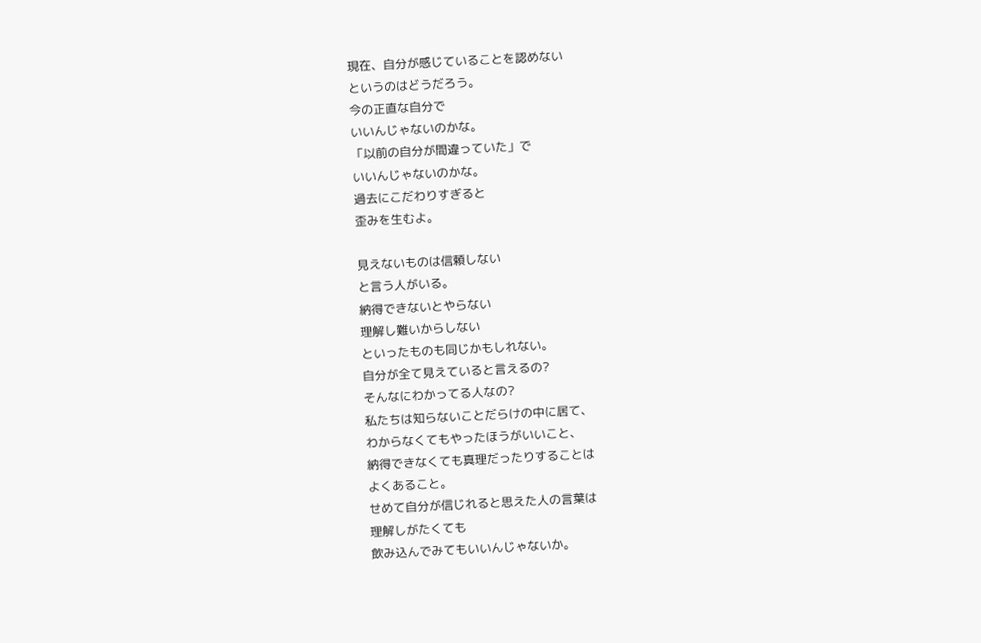現在、自分が感じていることを認めない
というのはどうだろう。
今の正直な自分で
いいんじゃないのかな。
「以前の自分が間違っていた」で
いいんじゃないのかな。
過去にこだわりすぎると
歪みを生むよ。

見えないものは信頼しない
と言う人がいる。
納得できないとやらない
理解し難いからしない
といったものも同じかもしれない。
自分が全て見えていると言えるの?
そんなにわかってる人なの?
私たちは知らないことだらけの中に居て、
わからなくてもやったほうがいいこと、
納得できなくても真理だったりすることは
よくあること。
せめて自分が信じれると思えた人の言葉は
理解しがたくても
飲み込んでみてもいいんじゃないか。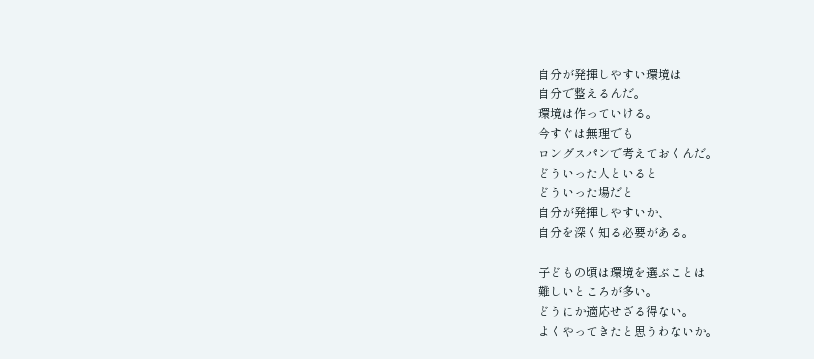自分が発揮しやすい環境は
自分で整えるんだ。
環境は作っていける。
今すぐは無理でも
ロングスパンで考えておくんだ。
どういった人といると
どういった場だと
自分が発揮しやすいか、
自分を深く知る必要がある。

子どもの頃は環境を選ぶことは
難しいところが多い。
どうにか適応せざる得ない。
よくやってきたと思うわないか。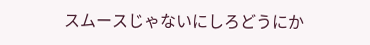スムースじゃないにしろどうにか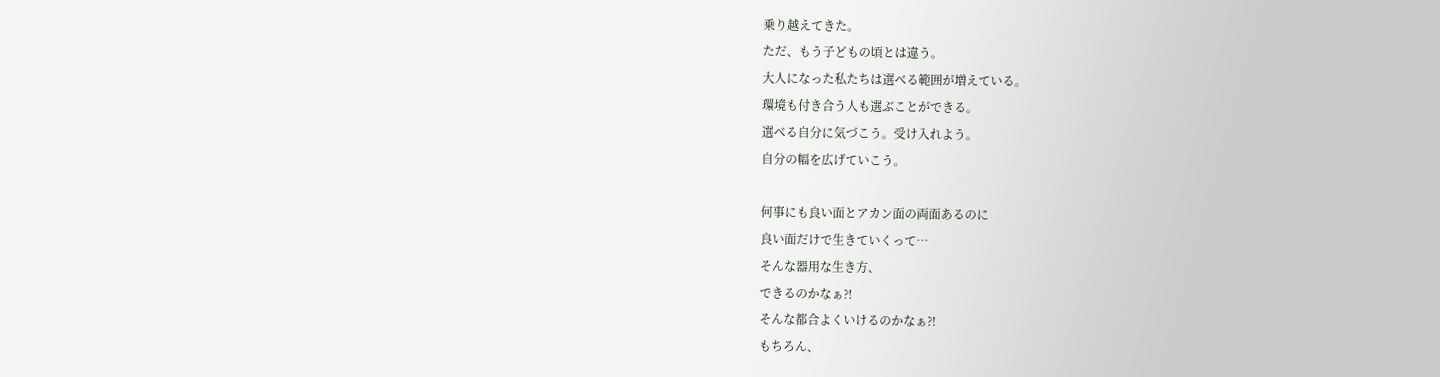乗り越えてきた。
ただ、もう子どもの頃とは違う。
大人になった私たちは選べる範囲が増えている。
環境も付き合う人も選ぶことができる。
選べる自分に気づこう。受け入れよう。
自分の幅を広げていこう。

何事にも良い面とアカン面の両面あるのに
良い面だけで生きていくって…
そんな器用な生き方、
できるのかなぁ⁈
そんな都合よくいけるのかなぁ⁈
もちろん、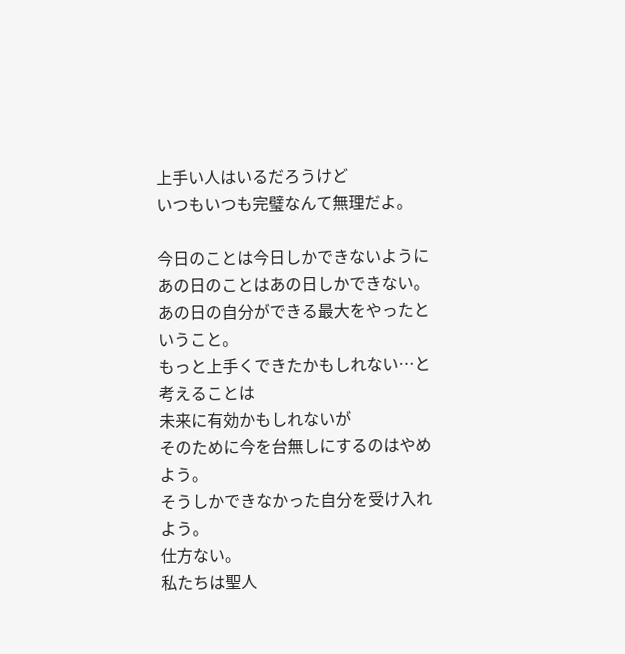上手い人はいるだろうけど
いつもいつも完璧なんて無理だよ。

今日のことは今日しかできないように
あの日のことはあの日しかできない。
あの日の自分ができる最大をやったということ。
もっと上手くできたかもしれない…と
考えることは
未来に有効かもしれないが
そのために今を台無しにするのはやめよう。
そうしかできなかった自分を受け入れよう。
仕方ない。
私たちは聖人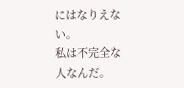にはなりえない。
私は不完全な人なんだ。